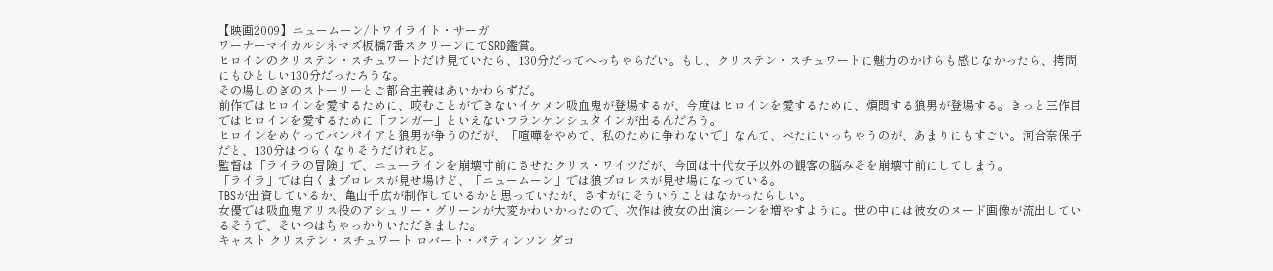【映画2009】ニュームーン/トワイライト・サーガ
ワーナーマイカルシネマズ板橋7番スクリーンにてSRD鑑賞。
ヒロインのクリステン・スチュワートだけ見ていたら、130分だってへっちゃらだい。もし、クリステン・スチュワートに魅力のかけらも感じなかったら、拷問にもひとしい130分だったろうな。
その場しのぎのストーリーとご都合主義はあいかわらずだ。
前作ではヒロインを愛するために、咬むことができないイケメン吸血鬼が登場するが、今度はヒロインを愛するために、煩悶する狼男が登場する。きっと三作目ではヒロインを愛するために「フンガー」といえないフランケンシュタインが出るんだろう。
ヒロインをめぐってバンパイアと狼男が争うのだが、「喧嘩をやめて、私のために争わないで」なんて、べたにいっちゃうのが、あまりにもすごい。河合奈保子だと、130分はつらくなりそうだけれど。
監督は「ライラの冒険」で、ニューラインを崩壊寸前にさせたクリス・ワイツだが、今回は十代女子以外の観客の脳みそを崩壊寸前にしてしまう。
「ライラ」では白くまプロレスが見せ場けど、「ニュームーン」では狼プロレスが見せ場になっている。
TBSが出資しているか、亀山千広が制作しているかと思っていたが、さすがにそういうことはなかったらしい。
女優では吸血鬼アリス役のアシュリー・グリーンが大変かわいかったので、次作は彼女の出演シーンを増やすように。世の中には彼女のヌード画像が流出しているそうで、そいつはちゃっかりいただきました。
キャスト クリステン・スチュワート ロバート・パティンソン ダコ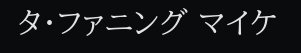タ・ファニング マイケ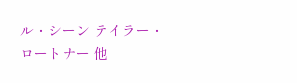ル・シーン テイラー・ロートナー 他